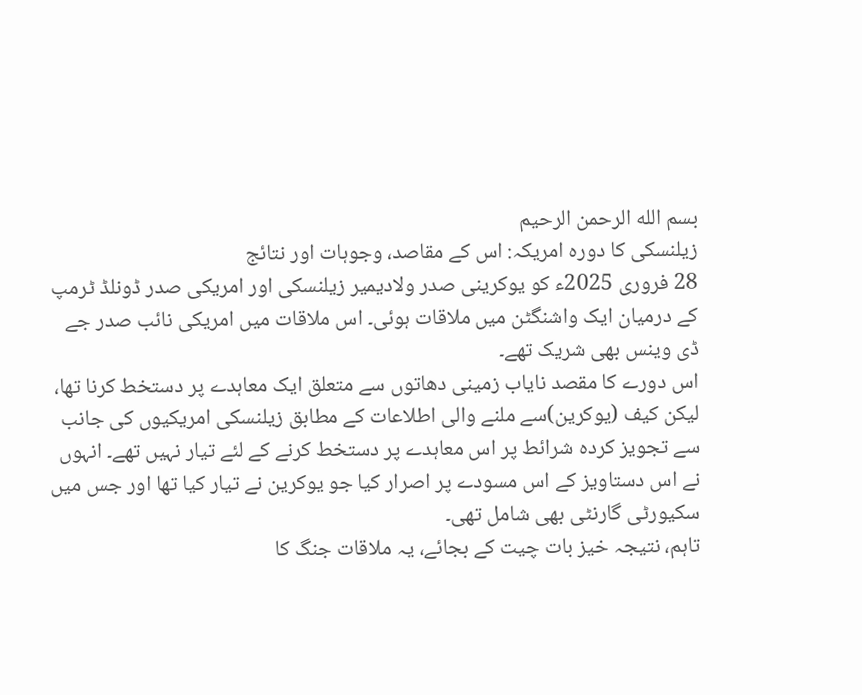بسم الله الرحمن الرحيم
زیلنسکی کا دورہ امریکہ: اس کے مقاصد، وجوہات اور نتائج
28 فروری 2025ء کو یوکرینی صدر ولادیمیر زیلنسکی اور امریکی صدر ڈونلڈ ٹرمپ کے درمیان ایک واشنگٹن میں ملاقات ہوئی۔ اس ملاقات میں امریکی نائب صدر جے ڈی وینس بھی شریک تھے۔
اس دورے کا مقصد نایاب زمینی دھاتوں سے متعلق ایک معاہدے پر دستخط کرنا تھا، لیکن کیف (یوکرین)سے ملنے والی اطلاعات کے مطابق زیلنسکی امریکیوں کی جانب سے تجویز کردہ شرائط پر اس معاہدے پر دستخط کرنے کے لئے تیار نہیں تھے۔ انہوں نے اس دستاویز کے اس مسودے پر اصرار کیا جو یوکرین نے تیار کیا تھا اور جس میں سکیورٹی گارنٹی بھی شامل تھی۔
تاہم، نتیجہ خیز بات چیت کے بجائے، یہ ملاقات جنگ کا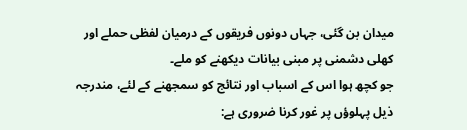میدان بن گئی، جہاں دونوں فریقوں کے درمیان لفظی حملے اور کھلی دشمنی پر مبنی بیانات دیکھنے کو ملے۔
جو کچھ ہوا اس کے اسباب اور نتائج کو سمجھنے کے لئے، مندرجہ ذیل پہلوؤں پر غور کرنا ضروری ہے: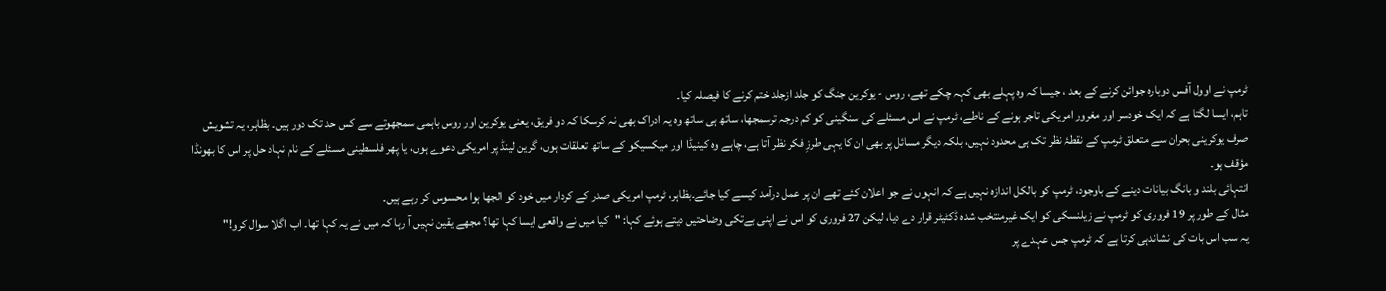ٹرمپ نے اوول آفس دوبارہ جوائن کرنے کے بعد ، جیسا کہ وہ پہلے بھی کہہ چکے تھے، روس - یوکرین جنگ کو جلد ازجلد ختم کرنے کا فیصلہ کیا۔
تاہم، ایسا لگتا ہے کہ ایک خودسر اور مغرور امریکی تاجر ہونے کے ناطے، ٹرمپ نے اس مسئلے کی سنگینی کو کم درجہ ترسمجھا، ساتھ ہی ساتھ وہ یہ ادراک بھی نہ کرسکا کہ دو فریق، یعنی یوکرین اور روس باہمی سمجھوتے سے کس حد تک دور ہیں۔ بظاہر، یہ تشویش صرف یوکرینی بحران سے متعلق ٹرمپ کے نقطۂ نظر تک ہی محدود نہیں، بلکہ دیگر مسائل پر بھی ان کا یہی طرزِ فکر نظر آتا ہے، چاہے وہ کینیڈا اور میکسیکو کے ساتھ تعلقات ہوں، گرین لینڈ پر امریکی دعوے ہوں، یا پھر فلسطینی مسئلے کے نام نہاد حل پر اس کا بھونڈا مؤقف ہو۔
انتہائی بلند و بانگ بیانات دینے کے باوجود، ٹرمپ کو بالکل اندازہ نہیں ہے کہ انہوں نے جو اعلان کئے تھے ان پر عمل درآمد کیسے کیا جائے۔بظاہر، ٹرمپ امریکی صدر کے کردار میں خود کو الجھا ہوا محسوس کر رہے ہیں۔
مثال کے طور پر 19 فروری کو ٹرمپ نے زیلنسکی کو ایک غیرمنتخب شدہ ڈکٹیٹر قرار دے دیا، لیکن 27 فروری کو اس نے اپنی بےتکی وضاحتیں دیتے ہوئے کہا: "کیا میں نے واقعی ایسا کہا تھا؟ مجھے یقین نہیں آ رہا کہ میں نے یہ کہا تھا۔ اب اگلا سوال کرو!"
یہ سب اس بات کی نشاندہی کرتا ہے کہ ٹرمپ جس عہدے پر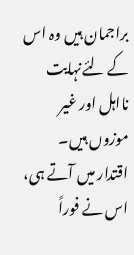براجمان ہیں وہ اس کے لئےنہایت نااہل اور غیر موزوں ہیں۔
اقتدار میں آتے ہی، اس نے فوراً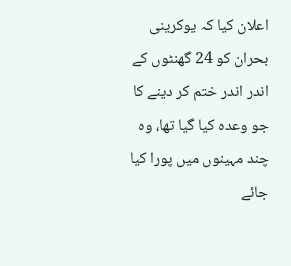اعلان کیا کہ یوکرینی بحران کو 24 گھنٹوں کے اندر اندر ختم کر دینے کا جو وعدہ کیا گیا تھا، وہ چند مہینوں میں پورا کیا جائے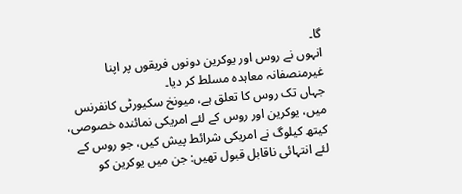گا۔
انہوں نے روس اور یوکرین دونوں فریقوں پر اپنا غیرمنصفانہ معاہدہ مسلط کر دیا۔
جہاں تک روس کا تعلق ہے، میونخ سکیورٹی کانفرنس میں، یوکرین اور روس کے لئے امریکی نمائندہ خصوصی، کیتھ کیلوگ نے امریکی شرائط پیش کیں، جو روس کے لئے انتہائی ناقابل قبول تھیں: جن میں یوکرین کو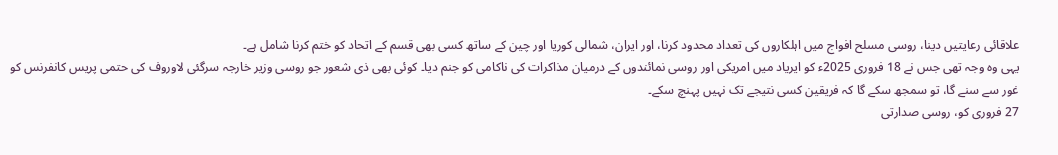علاقائی رعایتیں دینا، روسی مسلح افواج میں اہلکاروں کی تعداد محدود کرنا، اور ایران، شمالی کوریا اور چین کے ساتھ کسی بھی قسم کے اتحاد کو ختم کرنا شامل ہے۔
یہی وہ وجہ تھی جس نے 18 فروری 2025ء کو ایریاد میں امریکی اور روسی نمائندوں کے درمیان مذاکرات کی ناکامی کو جنم دیا۔ کوئی بھی ذی شعور جو روسی وزیر خارجہ سرگئی لاوروف کی حتمی پریس کانفرنس کو غور سے سنے گا، تو سمجھ سکے گا کہ فریقین کسی نتیجے تک نہیں پہنچ سکے۔
27 فروری کو، روسی صدارتی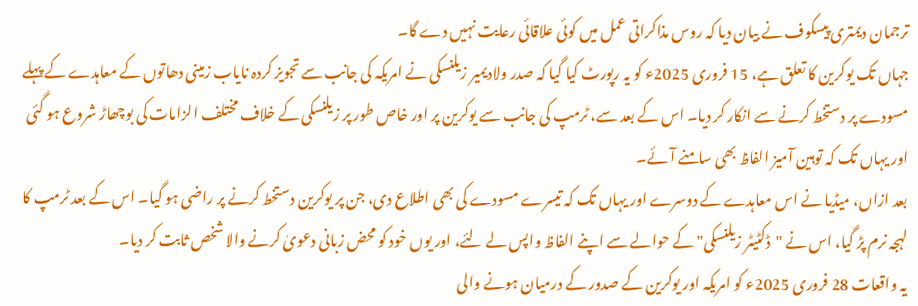ترجمان دیمتری پیسکوف نے بیان دیا کہ روس مذاکراتی عمل میں کوئی علاقائی رعایت نہیں دے گا۔
جہاں تک یوکرین کا تعلق ہے، 15 فروری 2025ء کو یہ رپورٹ کیا گیا کہ صدر ولادیمیر زیلنسکی نے امریکہ کی جانب سے تجویز کردہ نایاب زمینی دھاتوں کے معاہدے کے پہلے مسودے پر دستخط کرنے سے انکار کر دیا۔ اس کے بعد سے، ٹرمپ کی جانب سے یوکرین پر اور خاص طور پر زیلنسکی کے خلاف مختلف الزامات کی بوچھاڑ شروع ہو گئی اور یہاں تک کہ توہین آمیز الفاظ بھی سامنے آئے۔
بعد ازاں، میڈیا نے اس معاہدے کے دوسرے اور یہاں تک کہ تیسرے مسودے کی بھی اطلاع دی، جن پر یوکرین دستخط کرنے پر راضی ہو گیا۔ اس کے بعد ٹرمپ کا لہجہ نرم پڑ گیا، اس نے "ڈکٹیٹر زیلنسکی" کے حوالے سے اپنے الفاظ واپس لے لئے، اور یوں خود کو محض زبانی دعویٰ کرنے والا شخص ثابت کر دیا۔
یہ واقعات 28 فروری 2025ء کو امریکہ اور یوکرین کے صدور کے درمیان ہونے والی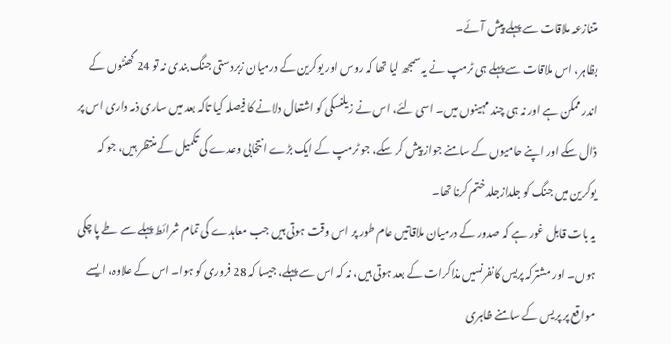متنازعہ ملاقات سے پہلے پیش آئے۔
بظاہر، اس ملاقات سے پہلے ہی ٹرمپ نے یہ سمجھ لیا تھا کہ روس اور یوکرین کے درمیان زبردستی جنگ بندی نہ تو 24 گھنٹوں کے اندر ممکن ہے اور نہ ہی چند مہینوں میں۔ اسی لئے، اس نے زیلنسکی کو اشتعال دلانے کا فیصلہ کیا تاکہ بعد میں ساری ذمہ داری اس پر ڈال سکے اور اپنے حامیوں کے سامنے جواز پیش کر سکے، جو ٹرمپ کے ایک بڑے انتخابی وعدے کی تکمیل کے منتظر ہیں، جو کہ یوکرین میں جنگ کو جلدازجلد ختم کرنا تھا۔
یہ بات قابل غور ہے کہ صدور کے درمیان ملاقاتیں عام طور پر اس وقت ہوتی ہیں جب معاہدے کی تمام شرائط پہلے سے طے پا چکی ہوں۔ اور مشترکہ پریس کانفرنسیں مذاکرات کے بعد ہوتی ہیں، نہ کہ اس سے پہلے، جیسا کہ 28 فروری کو ہوا۔ اس کے علاوہ، ایسے مواقع پر پریس کے سامنے ظاہری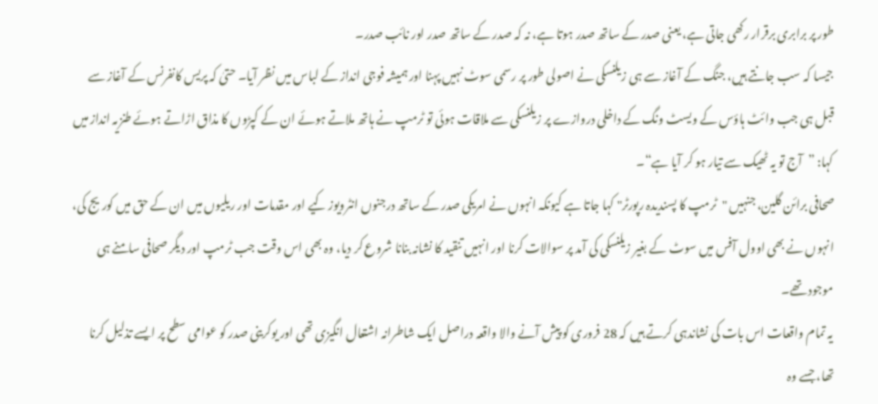طور پر برابری برقرار رکھی جاتی ہے، یعنی صدر کے ساتھ صدر ہوتا ہے، نہ کہ صدر کے ساتھ صدر اور نائب صدر۔
جیسا کہ سب جانتے ہیں، جنگ کے آغاز سے ہی زیلنسکی نے اصولی طور پر رسمی سوٹ نہیں پہنا اور ہمیشہ فوجی انداز کے لباس میں نظر آیا۔ حتیٰ کہ پریس کانفرنس کے آغاز سے قبل ہی جب وائٹ ہاؤس کے ویسٹ ونگ کے داخلی دروازے پر زیلنسکی سے ملاقات ہوئی تو ٹرمپ نے ہاتھ ملاتے ہوئے ان کے کپڑوں کا مذاق اڑاتے ہوئے طنزیہ انداز میں کہا: ”آج تو یہ ٹھیک سے تیار ہو کر آیا ہے“۔
صحافی برائن گلین، جنہیں "ٹرمپ کا پسندیدہ رپورٹر" کہا جاتا ہے کیونکہ انہوں نے امریکی صدر کے ساتھ درجنوں انٹرویوز کیے اور مقدمات اور ریلیوں میں ان کے حق میں کوریج کی، انہوں نے بھی اوول آفس میں سوٹ کے بغیر زیلنسکی کی آمد پر سوالات کرنا اور انہیں تنقید کا نشانہ بنانا شروع کر دیا، وہ بھی اس وقت جب ٹرمپ اور دیگر صحافی سامنے ہی موجود تھے۔
یہ تمام واقعات اس بات کی نشاندہی کرتے ہیں کہ 28 فروری کو پیش آنے والا واقعہ دراصل ایک شاطرانہ اشتعال انگیزی تھی اور یوکرینی صدر کو عوامی سطح پر ایسے تذلیل کرنا تھا، جسے وہ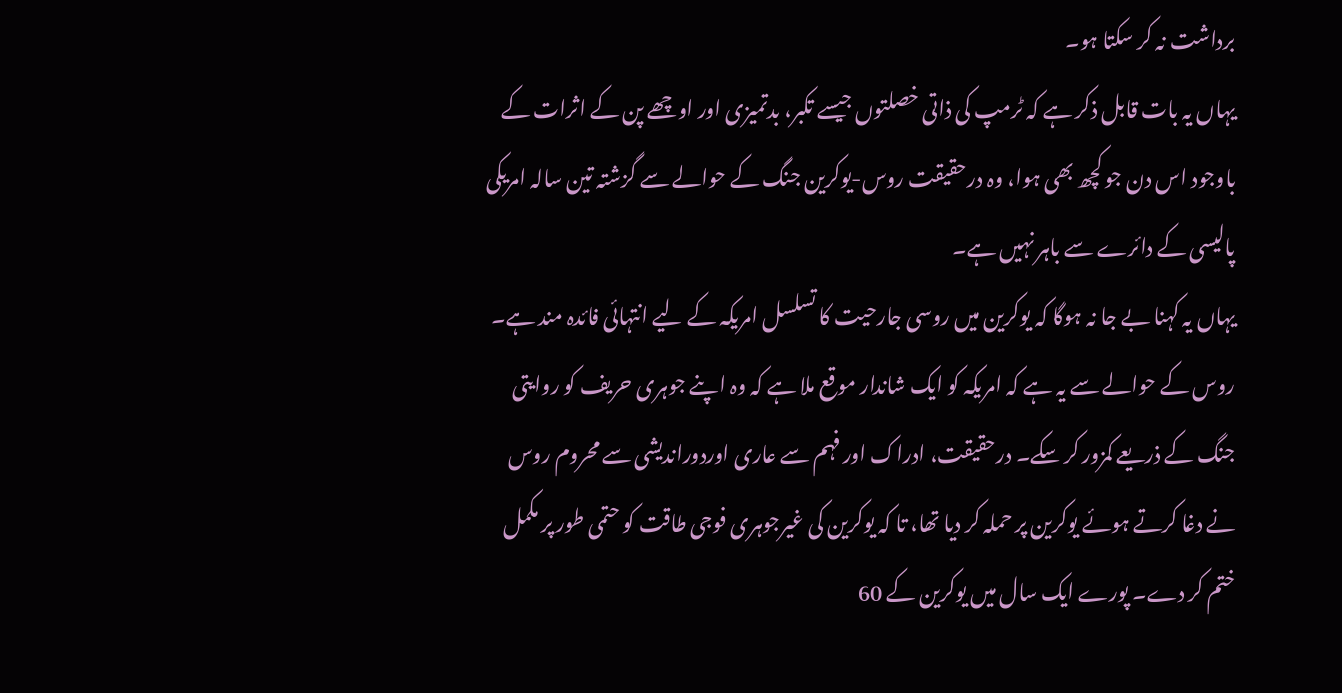برداشت نہ کر سکتا ہو۔
یہاں یہ بات قابل ذکر ہے کہ ٹرمپ کی ذاتی خصلتوں جیسے تکبر، بدتمیزی اور اوچھے پن کے اثرات کے باوجود اس دن جو کچھ بھی ہوا، وہ درحقیقت روس-یوکرین جنگ کے حوالے سے گزشتہ تین سالہ امریکی پالیسی کے دائرے سے باہر نہیں ہے۔
یہاں یہ کہنا بے جا نہ ہوگا کہ یوکرین میں روسی جارحیت کا تسلسل امریکہ کے لیے انتہائی فائدہ مند ہے۔
روس کے حوالے سے یہ ہے کہ امریکہ کو ایک شاندار موقع ملا ہے کہ وہ اپنے جوہری حریف کو روایتی جنگ کے ذریعے کمزور کر سکے۔ درحقیقت، ادراک اور فہم سے عاری اوردوراندیشی سے محروم روس نے دغا کرتے ہوئے یوکرین پر حملہ کر دیا تھا، تا کہ یوکرین کی غیرجوہری فوجی طاقت کو حتمی طور پر مکمل ختم کر دے۔ پورے ایک سال میں یوکرین کے 60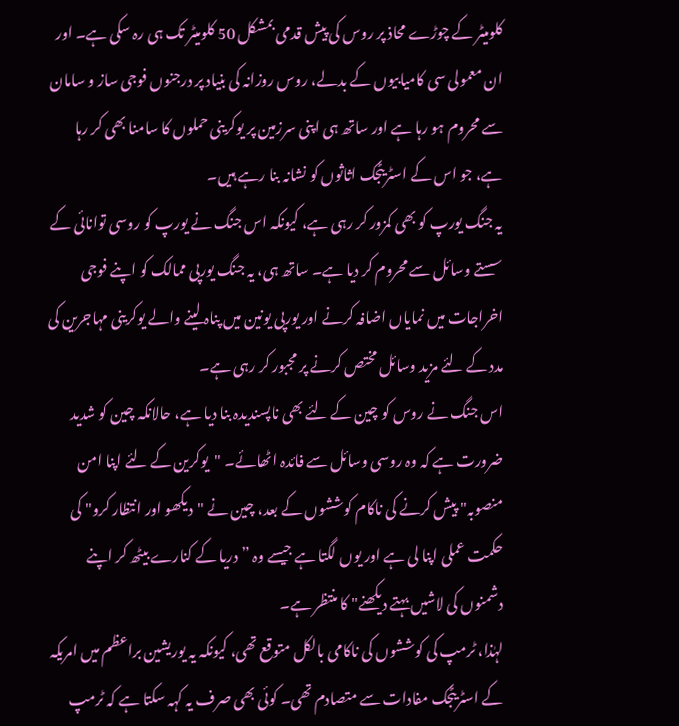کلومیٹر کے چوڑے محاذ پر روس کی پیش قدمی بمشکل 50 کلومیٹر تک ہی رہ سکی ہے۔ اور ان معمولی سی کامیابیوں کے بدلے، روس روزانہ کی بنیاد پر درجنوں فوجی ساز و سامان سے محروم ہو رہا ہے اور ساتھ ہی اپنی سرزمین پر یوکرینی حملوں کا سامنا بھی کر رہا ہے، جو اس کے اسٹریٹجک اثاثوں کو نشانہ بنا رہے ہیں۔
یہ جنگ یورپ کو بھی کمزور کر رہی ہے، کیونکہ اس جنگ نے یورپ کو روسی توانائی کے سستے وسائل سے محروم کر دیا ہے۔ ساتھ ہی، یہ جنگ یورپی ممالک کو اپنے فوجی اخراجات میں نمایاں اضافہ کرنے اور یورپی یونین میں پناہ لینے والے یوکرینی مہاجرین کی مدد کے لئے مزید وسائل مختص کرنے پر مجبور کر رہی ہے۔
اس جنگ نے روس کو چین کے لئے بھی ناپسندیدہ بنا دیا ہے، حالانکہ چین کو شدید ضرورت ہے کہ وہ روسی وسائل سے فائدہ اٹھائے۔ "یوکرین کے لئے اپنا امن منصوبہ" پیش کرنے کی ناکام کوششوں کے بعد، چین نے "دیکھو اور انتظار کرو" کی حکمت عملی اپنا لی ہے اور یوں لگتا ہے جیسے وہ ”دریا کے کنارے بیٹھ کر اپنے دشمنوں کی لاشیں بہتے دیکھنے" کا منتظر ہے۔
لہٰذا، ٹرمپ کی کوششوں کی ناکامی بالکل متوقع تھی، کیونکہ یہ یوریشین براعظم میں امریکہ کے اسٹریٹجک مفادات سے متصادم تھی۔ کوئی بھی صرف یہ کہہ سکتا ہے کہ ٹرمپ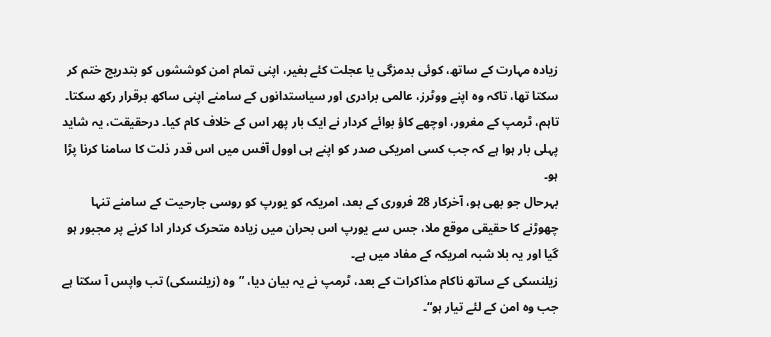زیادہ مہارت کے ساتھ، کوئی بدمزگی یا عجلت کئے بغیر، اپنی تمام امن کوششوں کو بتدریج ختم کر سکتا تھا، تاکہ وہ اپنے ووٹرز، عالمی برادری اور سیاستدانوں کے سامنے اپنی ساکھ برقرار رکھ سکتا۔
تاہم، ٹرمپ کے مغرور، اوچھے کاؤ بوائے کردار نے ایک بار پھر اس کے خلاف کام کیا۔ درحقیقت، یہ شاید پہلی بار ہوا ہے کہ جب کسی امریکی صدر کو اپنے ہی اوول آفس میں اس قدر ذلت کا سامنا کرنا پڑا ہو۔
بہرحال جو بھی ہو، آخرکار 28 فروری کے بعد، امریکہ کو یورپ کو روسی جارحیت کے سامنے تنہا چھوڑنے کا حقیقی موقع ملا، جس سے یورپ اس بحران میں زیادہ متحرک کردار ادا کرنے پر مجبور ہو گیا اور یہ بلا شبہ امریکہ کے مفاد میں ہے۔
زیلنسکی کے ساتھ ناکام مذاکرات کے بعد، ٹرمپ نے یہ بیان دیا، ”وہ (زیلنسکی) تب واپس آ سکتا ہے جب وہ امن کے لئے تیار ہو“۔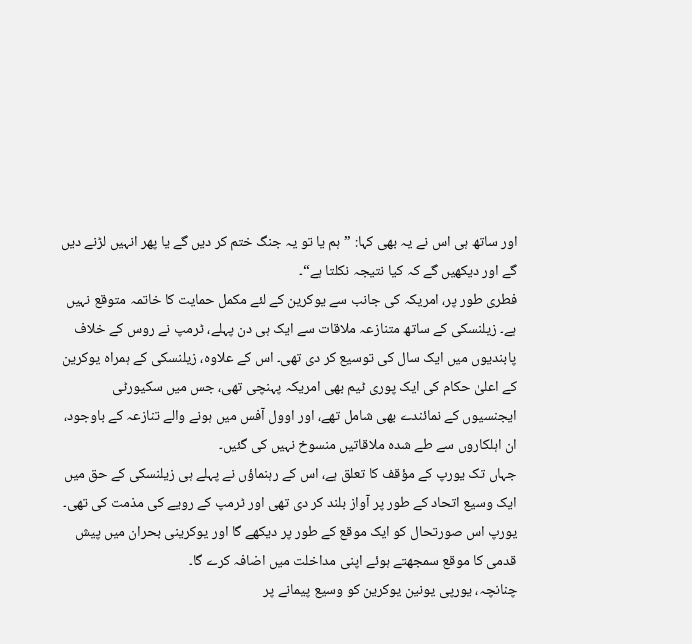اور ساتھ ہی اس نے یہ بھی کہا: ”ہم یا تو یہ جنگ ختم کر دیں گے یا پھر انہیں لڑنے دیں گے اور دیکھیں گے کہ کیا نتیجہ نکلتا ہے“۔
فطری طور پر، امریکہ کی جانب سے یوکرین کے لئے مکمل حمایت کا خاتمہ متوقع نہیں ہے۔ زیلنسکی کے ساتھ متنازعہ ملاقات سے ایک ہی دن پہلے، ٹرمپ نے روس کے خلاف پابندیوں میں ایک سال کی توسیع کر دی تھی۔ اس کے علاوہ، زیلنسکی کے ہمراہ یوکرین کے اعلیٰ حکام کی ایک پوری ٹیم بھی امریکہ پہنچی تھی، جس میں سکیورٹی ایجنسیوں کے نمائندے بھی شامل تھے، اور اوول آفس میں ہونے والے تنازعہ کے باوجود، ان اہلکاروں سے طے شدہ ملاقاتیں منسوخ نہیں کی گئیں۔
جہاں تک یورپ کے مؤقف کا تعلق ہے، اس کے رہنماؤں نے پہلے ہی زیلنسکی کے حق میں ایک وسیع اتحاد کے طور پر آواز بلند کر دی تھی اور ٹرمپ کے رویے کی مذمت کی تھی۔
یورپ اس صورتحال کو ایک موقع کے طور پر دیکھے گا اور یوکرینی بحران میں پیش قدمی کا موقع سمجھتے ہوئے اپنی مداخلت میں اضافہ کرے گا۔
چنانچہ، یورپی یونین یوکرین کو وسیع پیمانے پر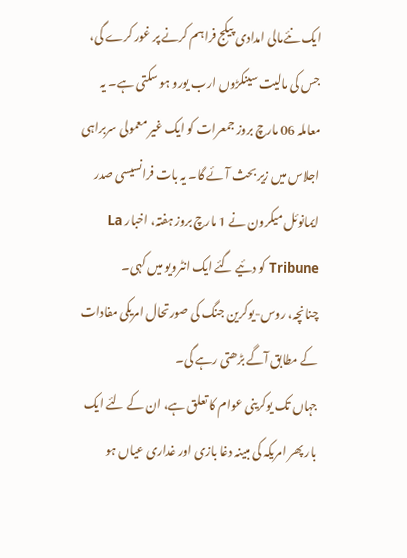ایک نئےمالی امدادی پیکج فراہم کرنے پر غور کرے گی، جس کی مالیت سینکڑوں ارب یورو ہو سکتی ہے۔ یہ معاملہ 06 مارچ بروز جمعرات کو ایک غیر معمولی سربراہی اجلاس میں زیر بحث آئے گا۔ یہ بات فرانسیسی صدر ایمانوئل میکرون نے 1 مارچ بروز ہفتہ، اخبار La Tribune کو دئیے گئے ایک انٹرویو میں کہی۔
چنانچہ، روس-یوکرین جنگ کی صورتحال امریکی مفادات کے مطابق آگے بڑھتی رہے گی۔
جہاں تک یوکرینی عوام کا تعلق ہے، ان کے لئے ایک بار پھر امریکہ کی مبینہ دغا بازی اور غداری عیاں ہو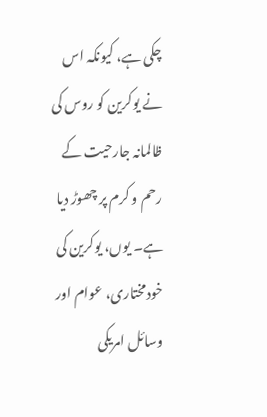چکی ہے، کیونکہ اس نے یوکرین کو روس کی ظالمانہ جارحیت کے رحم و کرم پر چھوڑ دیا ہے۔ یوں، یوکرین کی خودمختاری، عوام اور وسائل امریکی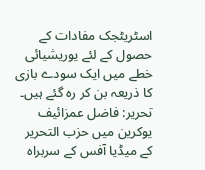اسٹریٹجک مفادات کے حصول کے لئے یوریشیائی خطے میں ایک سودے بازی کا ذریعہ بن کر رہ گئے ہیں۔
تحریر: فاضل عمزائیف
یوکرین میں حزب التحریر کے میڈیا آفس کے سربراہ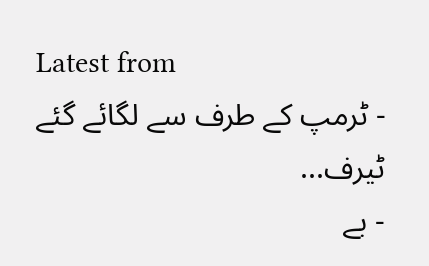Latest from
- ٹرمپ کے طرف سے لگائے گئے ٹیرف...
- بے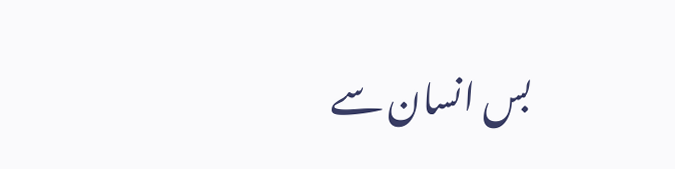بس انسان سے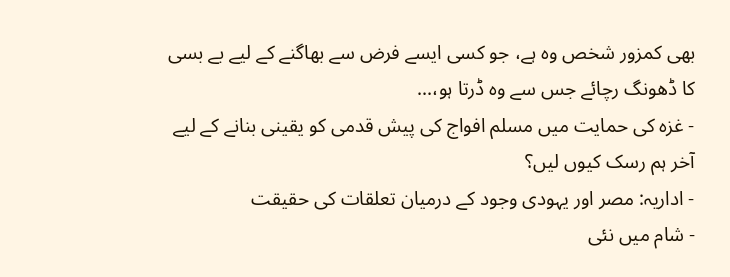بھی کمزور شخص وہ ہے، جو کسی ایسے فرض سے بھاگنے کے لیے بے بسی کا ڈھونگ رچائے جس سے وہ ڈرتا ہو،...
- غزہ کی حمایت میں مسلم افواج کی پیش قدمی کو یقینی بنانے کے لیے آخر ہم رسک کیوں لیں؟
- اداریہ: مصر اور یہودی وجود کے درمیان تعلقات کی حقیقت
- شام میں نئی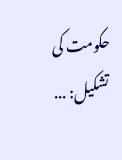حکومت کی تشکیل: ...